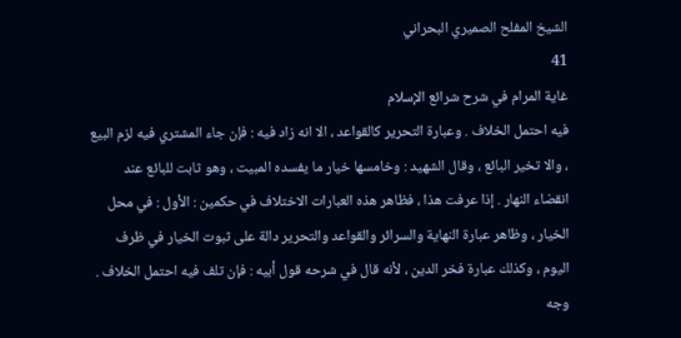الشيخ المفلح الصميري البحراني
41
غاية المرام في شرح شرائع الإسلام
فيه احتمل الخلاف . وعبارة التحرير كالقواعد ، الا انه زاد فيه : فإن جاء المشتري فيه لزم البيع ، والا تخير البائع ، وقال الشهيد : وخامسها خيار ما يفسده المبيت ، وهو ثابت للبائع عند انقضاء النهار . إذا عرفت هذا ، فظاهر هذه العبارات الاختلاف في حكمين : الأول : في محل الخيار ، وظاهر عبارة النهاية والسرائر والقواعد والتحرير دالة على ثبوت الخيار في ظرف اليوم ، وكذلك عبارة فخر الدين ، لأنه قال في شرحه قول أبيه : فإن تلف فيه احتمل الخلاف . وجه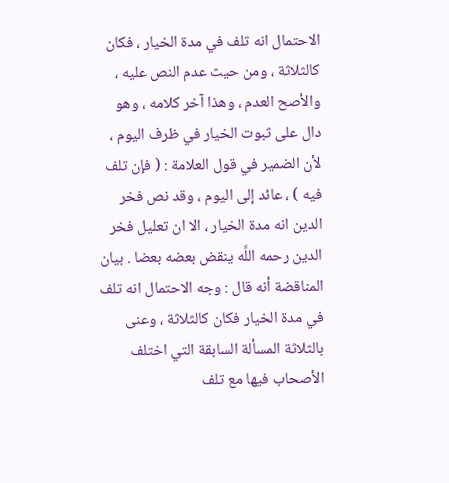الاحتمال انه تلف في مدة الخيار ، فكان كالثلاثة ، ومن حيث عدم النص عليه ، والأصح العدم ، وهذا آخر كلامه ، وهو دال على ثبوت الخيار في ظرف اليوم ، لأن الضمير في قول العلامة : ( فإن تلف فيه ) ، عائد إلى اليوم ، وقد نص فخر الدين انه مدة الخيار ، الا ان تعليل فخر الدين رحمه اللَّه ينقض بعضه بعضا . بيان المناقضة أنه قال : وجه الاحتمال انه تلف في مدة الخيار فكان كالثلاثة ، وعنى بالثلاثة المسألة السابقة التي اختلف الأصحاب فيها مع تلف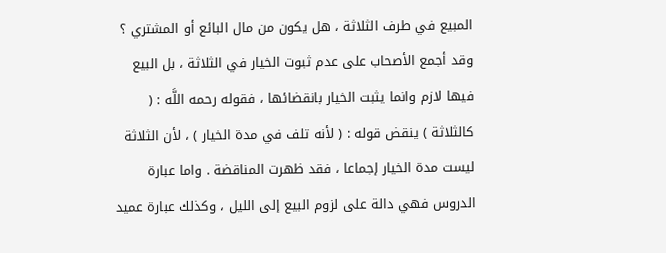المبيع في طرف الثلاثة ، هل يكون من مال البائع أو المشتري ؟ وقد أجمع الأصحاب على عدم ثبوت الخيار في الثلاثة ، بل البيع فيها لازم وانما يثبت الخيار بانقضائها ، فقوله رحمه اللَّه : ( كالثلاثة ) ينقض قوله : ( لأنه تلف في مدة الخيار ) ، لأن الثلاثة ليست مدة الخيار إجماعا ، فقد ظهرت المناقضة . واما عبارة الدروس فهي دالة على لزوم البيع إلى الليل ، وكذلك عبارة عميد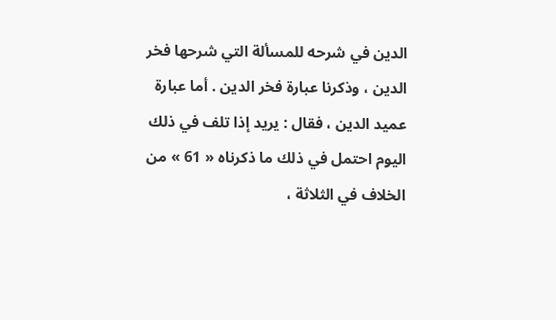الدين في شرحه للمسألة التي شرحها فخر الدين ، وذكرنا عبارة فخر الدين . أما عبارة عميد الدين ، فقال : يريد إذا تلف في ذلك اليوم احتمل في ذلك ما ذكرناه « 61 » من الخلاف في الثلاثة ،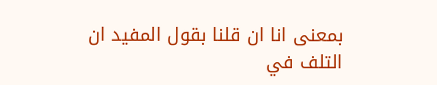بمعنى انا ان قلنا بقول المفيد ان التلف في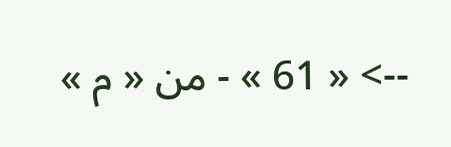--> « 61 » - من « م »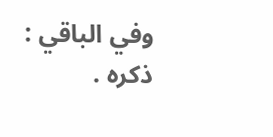وفي الباقي : ذكره .